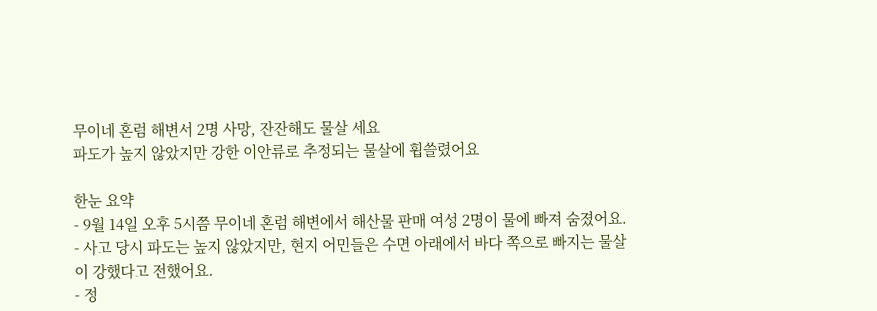무이네 혼럼 해변서 2명 사망, 잔잔해도 물살 세요
파도가 높지 않았지만 강한 이안류로 추정되는 물살에 휩쓸렸어요

한눈 요약
- 9월 14일 오후 5시쯤 무이네 혼럼 해변에서 해산물 판매 여성 2명이 물에 빠져 숨졌어요.
- 사고 당시 파도는 높지 않았지만, 현지 어민들은 수면 아래에서 바다 쪽으로 빠지는 물살이 강했다고 전했어요.
- 정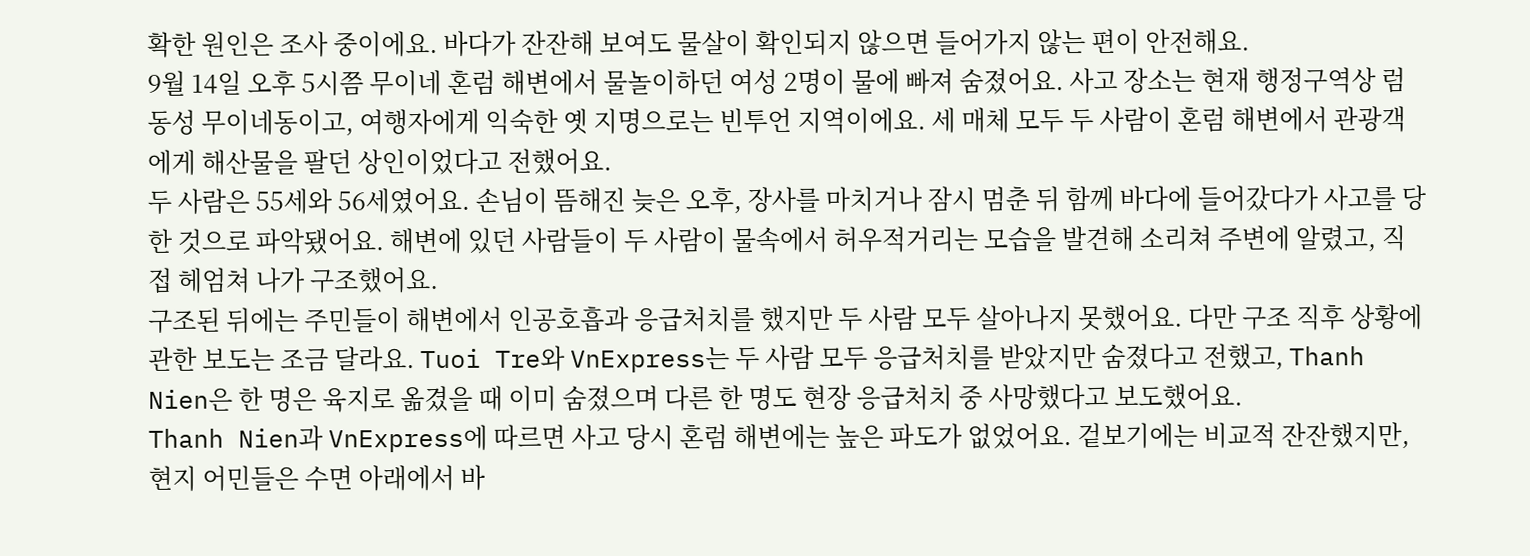확한 원인은 조사 중이에요. 바다가 잔잔해 보여도 물살이 확인되지 않으면 들어가지 않는 편이 안전해요.
9월 14일 오후 5시쯤 무이네 혼럼 해변에서 물놀이하던 여성 2명이 물에 빠져 숨졌어요. 사고 장소는 현재 행정구역상 럼동성 무이네동이고, 여행자에게 익숙한 옛 지명으로는 빈투언 지역이에요. 세 매체 모두 두 사람이 혼럼 해변에서 관광객에게 해산물을 팔던 상인이었다고 전했어요.
두 사람은 55세와 56세였어요. 손님이 뜸해진 늦은 오후, 장사를 마치거나 잠시 멈춘 뒤 함께 바다에 들어갔다가 사고를 당한 것으로 파악됐어요. 해변에 있던 사람들이 두 사람이 물속에서 허우적거리는 모습을 발견해 소리쳐 주변에 알렸고, 직접 헤엄쳐 나가 구조했어요.
구조된 뒤에는 주민들이 해변에서 인공호흡과 응급처치를 했지만 두 사람 모두 살아나지 못했어요. 다만 구조 직후 상황에 관한 보도는 조금 달라요. Tuoi Tre와 VnExpress는 두 사람 모두 응급처치를 받았지만 숨졌다고 전했고, Thanh Nien은 한 명은 육지로 옮겼을 때 이미 숨졌으며 다른 한 명도 현장 응급처치 중 사망했다고 보도했어요.
Thanh Nien과 VnExpress에 따르면 사고 당시 혼럼 해변에는 높은 파도가 없었어요. 겉보기에는 비교적 잔잔했지만, 현지 어민들은 수면 아래에서 바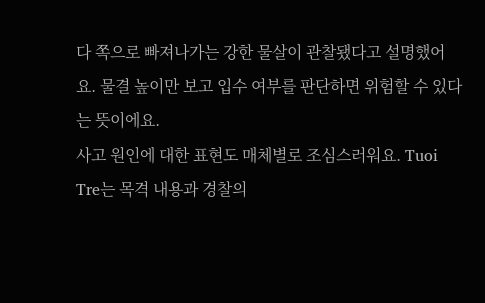다 쪽으로 빠져나가는 강한 물살이 관찰됐다고 설명했어요. 물결 높이만 보고 입수 여부를 판단하면 위험할 수 있다는 뜻이에요.
사고 원인에 대한 표현도 매체별로 조심스러워요. Tuoi Tre는 목격 내용과 경찰의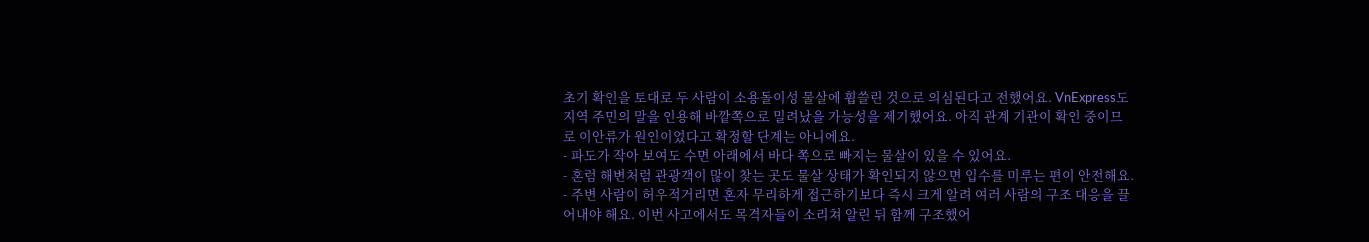초기 확인을 토대로 두 사람이 소용돌이성 물살에 휩쓸린 것으로 의심된다고 전했어요. VnExpress도 지역 주민의 말을 인용해 바깥쪽으로 밀려났을 가능성을 제기했어요. 아직 관계 기관이 확인 중이므로 이안류가 원인이었다고 확정할 단계는 아니에요.
- 파도가 작아 보여도 수면 아래에서 바다 쪽으로 빠지는 물살이 있을 수 있어요.
- 혼럼 해변처럼 관광객이 많이 찾는 곳도 물살 상태가 확인되지 않으면 입수를 미루는 편이 안전해요.
- 주변 사람이 허우적거리면 혼자 무리하게 접근하기보다 즉시 크게 알려 여러 사람의 구조 대응을 끌어내야 해요. 이번 사고에서도 목격자들이 소리쳐 알린 뒤 함께 구조했어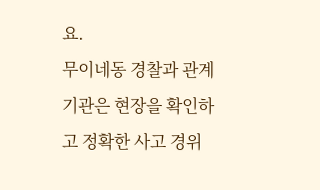요.
무이네동 경찰과 관계 기관은 현장을 확인하고 정확한 사고 경위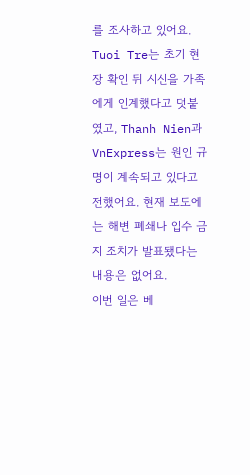를 조사하고 있어요. Tuoi Tre는 초기 현장 확인 뒤 시신을 가족에게 인계했다고 덧붙였고, Thanh Nien과 VnExpress는 원인 규명이 계속되고 있다고 전했어요. 현재 보도에는 해변 폐쇄나 입수 금지 조치가 발표됐다는 내용은 없어요.
이번 일은 베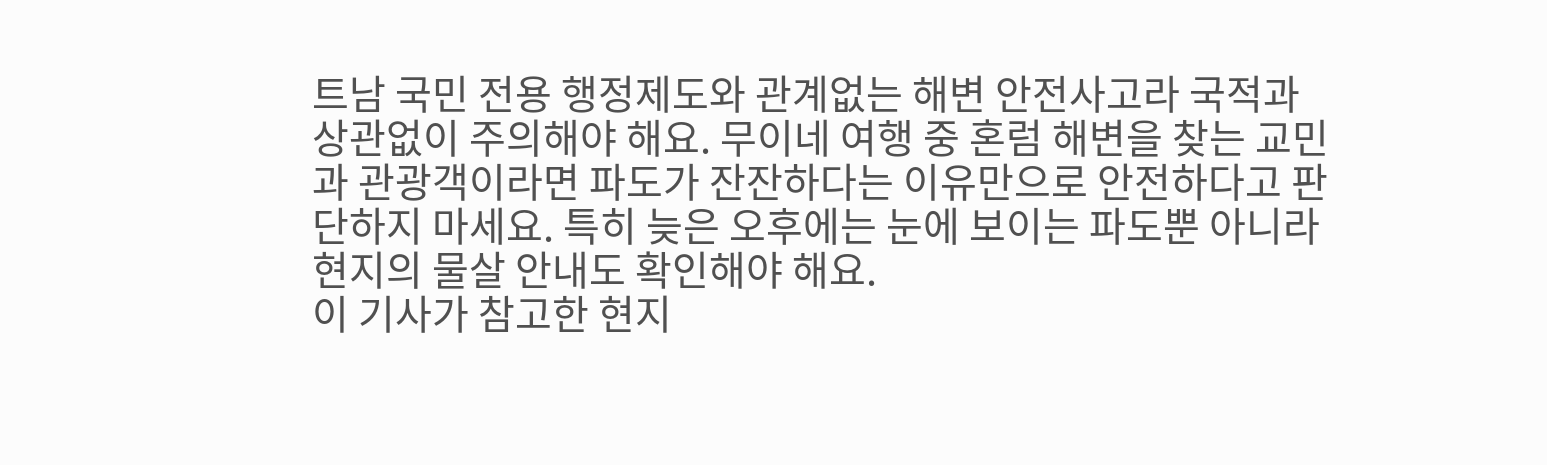트남 국민 전용 행정제도와 관계없는 해변 안전사고라 국적과 상관없이 주의해야 해요. 무이네 여행 중 혼럼 해변을 찾는 교민과 관광객이라면 파도가 잔잔하다는 이유만으로 안전하다고 판단하지 마세요. 특히 늦은 오후에는 눈에 보이는 파도뿐 아니라 현지의 물살 안내도 확인해야 해요.
이 기사가 참고한 현지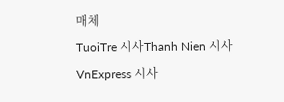매체
TuoiTre 시사Thanh Nien 시사VnExpress 시사